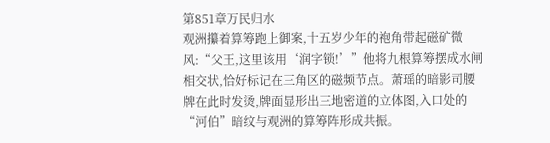第851章万民归水
观洲攥着算筹跑上御案,十五岁少年的袍角带起磁矿微风:“父王,这里该用‘润字锁!’”他将九根算筹摆成水闸相交状,恰好标记在三角区的磁频节点。萧瑶的暗影司腰牌在此时发烫,牌面显形出三地密道的立体图,入口处的“河伯”暗纹与观洲的算筹阵形成共振。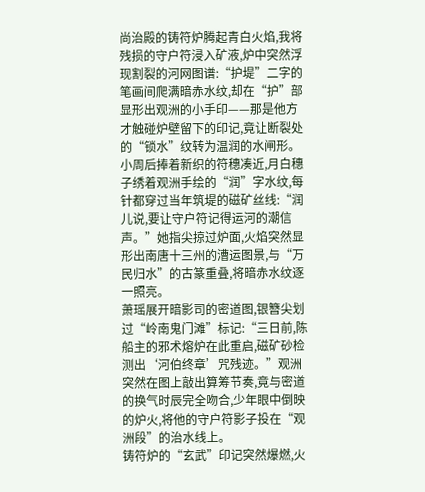尚治殿的铸符炉腾起青白火焰,我将残损的守户符浸入矿液,炉中突然浮现割裂的河网图谱:“护堤”二字的笔画间爬满暗赤水纹,却在“护”部显形出观洲的小手印——那是他方才触碰炉壁留下的印记,竟让断裂处的“锁水”纹转为温润的水闸形。
小周后捧着新织的符穗凑近,月白穗子绣着观洲手绘的“润”字水纹,每针都穿过当年筑堤的磁矿丝线:“润儿说,要让守户符记得运河的潮信声。”她指尖掠过炉面,火焰突然显形出南唐十三州的漕运图景,与“万民归水”的古篆重叠,将暗赤水纹逐一照亮。
萧瑶展开暗影司的密道图,银簪尖划过“岭南鬼门滩”标记:“三日前,陈船主的邪术熔炉在此重启,磁矿砂检测出‘河伯终章’咒残迹。”观洲突然在图上敲出算筹节奏,竟与密道的换气时辰完全吻合,少年眼中倒映的炉火,将他的守户符影子投在“观洲段”的治水线上。
铸符炉的“玄武”印记突然爆燃,火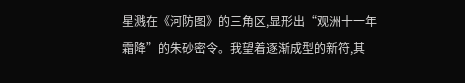星溅在《河防图》的三角区,显形出“观洲十一年霜降”的朱砂密令。我望着逐渐成型的新符,其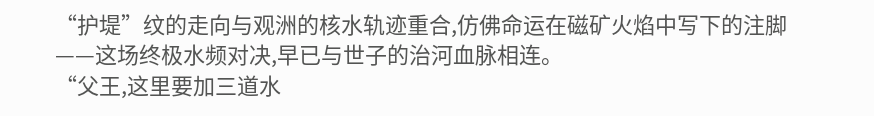“护堤”纹的走向与观洲的核水轨迹重合,仿佛命运在磁矿火焰中写下的注脚——这场终极水频对决,早已与世子的治河血脉相连。
“父王,这里要加三道水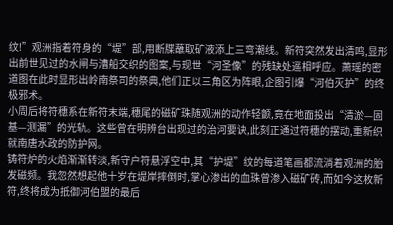纹!”观洲指着符身的“堤”部,用断牒蘸取矿液添上三弯潮线。新符突然发出清鸣,显形出前世见过的水闸与漕船交织的图案,与现世“河圣像”的残缺处遥相呼应。萧瑶的密道图在此时显形出岭南祭司的祭典,他们正以三角区为阵眼,企图引爆“河伯灭护”的终极邪术。
小周后将符穗系在新符末端,穗尾的磁矿珠随观洲的动作轻颤,竟在地面投出“清淤—固基—测漏”的光轨。这些曾在明辨台出现过的治河要诀,此刻正通过符穗的摆动,重新织就南唐水政的防护网。
铸符炉的火焰渐渐转淡,新守户符悬浮空中,其“护堤”纹的每道笔画都流淌着观洲的胎发磁频。我忽然想起他十岁在堤岸摔倒时,掌心渗出的血珠曾渗入磁矿砖,而如今这枚新符,终将成为抵御河伯盟的最后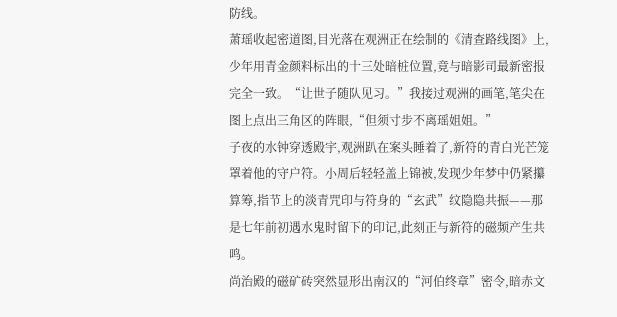防线。
萧瑶收起密道图,目光落在观洲正在绘制的《清查路线图》上,少年用青金颜料标出的十三处暗桩位置,竟与暗影司最新密报完全一致。“让世子随队见习。”我接过观洲的画笔,笔尖在图上点出三角区的阵眼,“但须寸步不离瑶姐姐。”
子夜的水钟穿透殿宇,观洲趴在案头睡着了,新符的青白光芒笼罩着他的守户符。小周后轻轻盖上锦被,发现少年梦中仍紧攥算筹,指节上的淡青咒印与符身的“玄武”纹隐隐共振——那是七年前初遇水鬼时留下的印记,此刻正与新符的磁频产生共鸣。
尚治殿的磁矿砖突然显形出南汉的“河伯终章”密令,暗赤文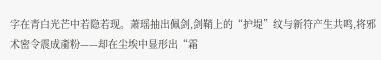字在青白光芒中若隐若现。萧瑶抽出佩剑,剑鞘上的“护堤”纹与新符产生共鸣,将邪术密令震成齑粉——却在尘埃中显形出“霜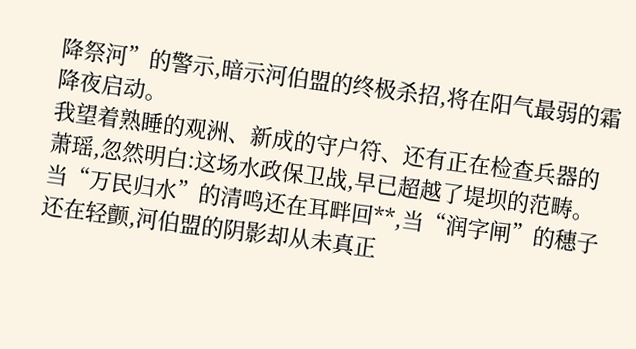降祭河”的警示,暗示河伯盟的终极杀招,将在阳气最弱的霜降夜启动。
我望着熟睡的观洲、新成的守户符、还有正在检查兵器的萧瑶,忽然明白:这场水政保卫战,早已超越了堤坝的范畴。当“万民归水”的清鸣还在耳畔回**,当“润字闸”的穗子还在轻颤,河伯盟的阴影却从未真正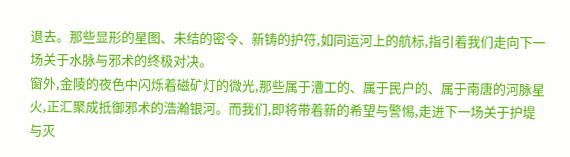退去。那些显形的星图、未结的密令、新铸的护符,如同运河上的航标,指引着我们走向下一场关于水脉与邪术的终极对决。
窗外,金陵的夜色中闪烁着磁矿灯的微光,那些属于漕工的、属于民户的、属于南唐的河脉星火,正汇聚成抵御邪术的浩瀚银河。而我们,即将带着新的希望与警惕,走进下一场关于护堤与灭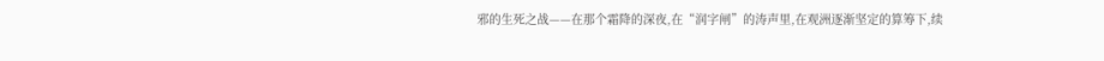邪的生死之战——在那个霜降的深夜,在“润字闸”的涛声里,在观洲逐渐坚定的算筹下,续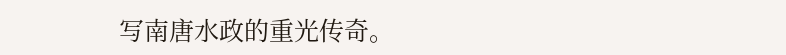写南唐水政的重光传奇。